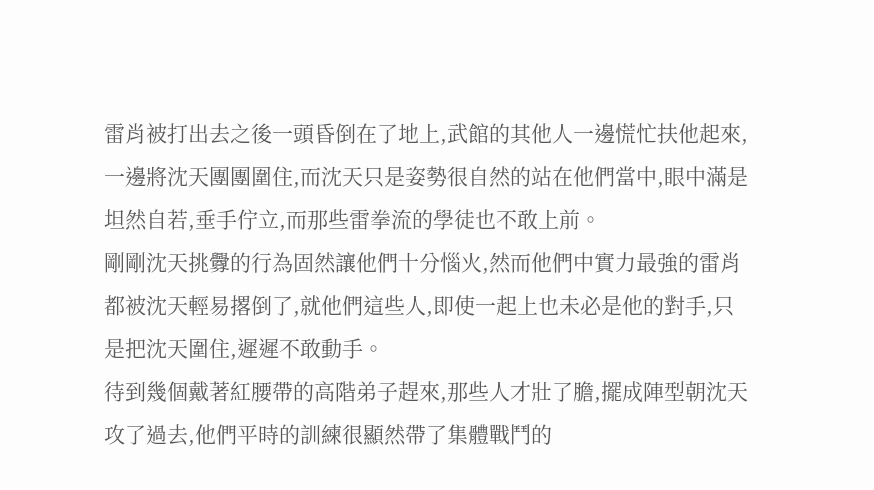雷肖被打出去之後一頭昏倒在了地上,武館的其他人一邊慌忙扶他起來,一邊將沈天團團圍住,而沈天只是姿勢很自然的站在他們當中,眼中滿是坦然自若,垂手佇立,而那些雷拳流的學徒也不敢上前。
剛剛沈天挑釁的行為固然讓他們十分惱火,然而他們中實力最強的雷肖都被沈天輕易撂倒了,就他們這些人,即使一起上也未必是他的對手,只是把沈天圍住,遲遲不敢動手。
待到幾個戴著紅腰帶的高階弟子趕來,那些人才壯了膽,擺成陣型朝沈天攻了過去,他們平時的訓練很顯然帶了集體戰鬥的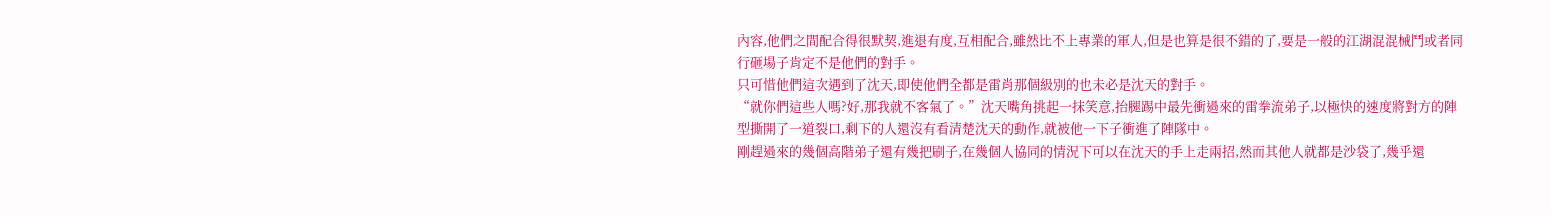內容,他們之間配合得很默契,進退有度,互相配合,雖然比不上專業的軍人,但是也算是很不錯的了,要是一般的江湖混混械鬥或者同行砸場子肯定不是他們的對手。
只可惜他們這次遇到了沈天,即使他們全都是雷肖那個級別的也未必是沈天的對手。
“就你們這些人嗎?好,那我就不客氣了。”沈天嘴角挑起一抹笑意,抬腿踢中最先衝過來的雷拳流弟子,以極快的速度將對方的陣型撕開了一道裂口,剩下的人還沒有看清楚沈天的動作,就被他一下子衝進了陣隊中。
剛趕過來的幾個高階弟子還有幾把刷子,在幾個人協同的情況下可以在沈天的手上走兩招,然而其他人就都是沙袋了,幾乎還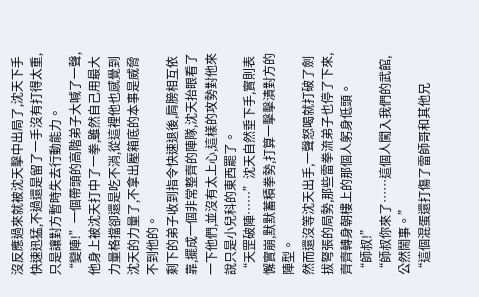沒反應過來就被沈天擊中出局了,沈天下手快速迅猛,不過還是留了一手沒有打得太重,只是讓對方暫時失去行動能力。
“變陣!”一個帶頭的高階弟子大喊了一聲,他身上被沈天打中了一拳,雖然自己用最大力量格擋卻還是吃不消,從這裡他也感覺到沈天的力量了,不拿出壓箱底的本事是威脅不到他的。
剩下的弟子收到指令快速退後,肩膀相互依靠,擺成一個非常整齊的陣隊,沈天抬眼看了一下他們,並沒有太上心,這樣的攻勢對他來說只是小兒科的東西罷了。
“天罡破陣……”沈天自然垂下手,實則表懈實崩,默默蓄積拳勢,打算一擊擊潰對方的陣型。
然而還沒等沈天出手,一聲怒喝就打破了劍拔弩張的局勢,那些雷拳流弟子也停了下來,齊齊轉身朝樓上的那個人躬身低頭。
“師叔!”
“師叔你來了……這個人闖入我們的武館,公然鬧事。”
“這個混蛋還打傷了雷師哥和其他兄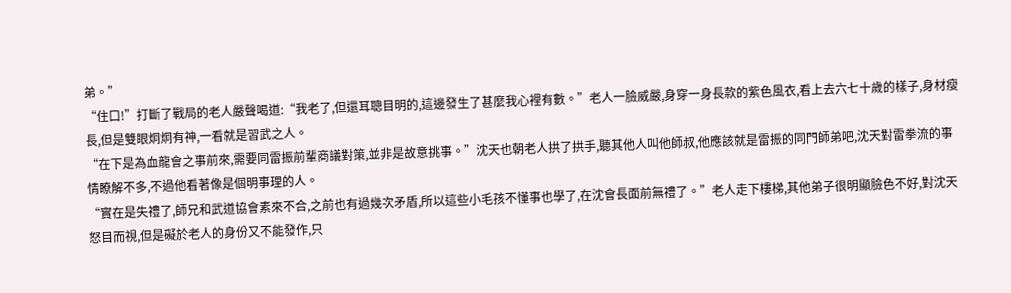弟。”
“住口!”打斷了戰局的老人嚴聲喝道:“我老了,但還耳聰目明的,這邊發生了甚麼我心裡有數。”老人一臉威嚴,身穿一身長款的紫色風衣,看上去六七十歲的樣子,身材瘦長,但是雙眼炯炯有神,一看就是習武之人。
“在下是為血龍會之事前來,需要同雷振前輩商議對策,並非是故意挑事。”沈天也朝老人拱了拱手,聽其他人叫他師叔,他應該就是雷振的同門師弟吧,沈天對雷拳流的事情瞭解不多,不過他看著像是個明事理的人。
“實在是失禮了,師兄和武道協會素來不合,之前也有過幾次矛盾,所以這些小毛孩不懂事也學了,在沈會長面前無禮了。”老人走下樓梯,其他弟子很明顯臉色不好,對沈天怒目而視,但是礙於老人的身份又不能發作,只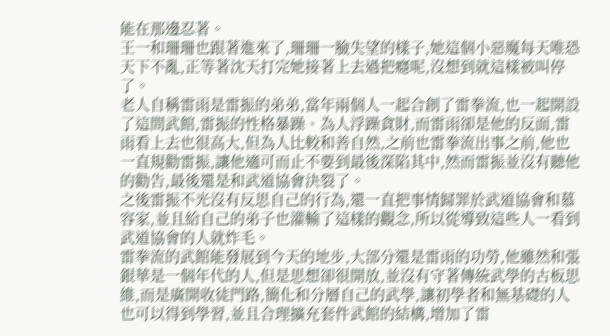能在那邊忍著。
王一和珊珊也跟著進來了,珊珊一臉失望的樣子,她這個小惡魔每天唯恐天下不亂,正等著沈天打完她接著上去過把癮呢,沒想到就這樣被叫停了。
老人自稱雷雨是雷振的弟弟,當年兩個人一起合創了雷拳流,也一起開設了這間武館,雷振的性格暴躁、為人浮躁貪財,而雷雨卻是他的反面,雷雨看上去也很高大,但為人比較和善自然,之前也雷拳流出事之前,他也一直規勸雷振,讓他適可而止不要到最後深陷其中,然而雷振並沒有聽他的勸告,最後還是和武道協會決裂了。
之後雷振不光沒有反思自己的行為,還一直把事情歸罪於武道協會和慕容家,並且給自己的弟子也灌輸了這樣的觀念,所以從導致這些人一看到武道協會的人就炸毛。
雷拳流的武館能發展到今天的地步,大部分還是雷雨的功勞,他雖然和張銀華是一個年代的人,但是思想卻很開放,並沒有守著傳統武學的古板思維,而是廣開收徒門路,簡化和分層自己的武學,讓初學者和無基礎的人也可以得到學習,並且合理擴充套件武館的結構,增加了雷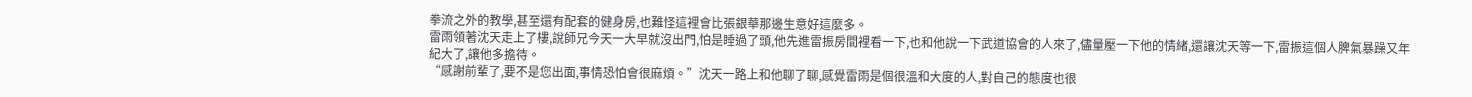拳流之外的教學,甚至還有配套的健身房,也難怪這裡會比張銀華那邊生意好這麼多。
雷雨領著沈天走上了樓,說師兄今天一大早就沒出門,怕是睡過了頭,他先進雷振房間裡看一下,也和他說一下武道協會的人來了,儘量壓一下他的情緒,還讓沈天等一下,雷振這個人脾氣暴躁又年紀大了,讓他多擔待。
“感謝前輩了,要不是您出面,事情恐怕會很麻煩。”沈天一路上和他聊了聊,感覺雷雨是個很溫和大度的人,對自己的態度也很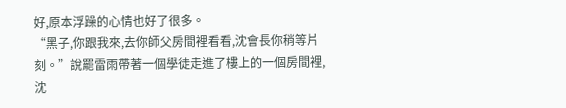好,原本浮躁的心情也好了很多。
“黑子,你跟我來,去你師父房間裡看看,沈會長你稍等片刻。”說罷雷雨帶著一個學徒走進了樓上的一個房間裡,沈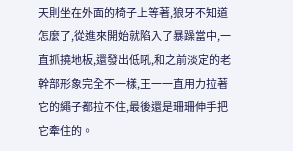天則坐在外面的椅子上等著,狼牙不知道怎麼了,從進來開始就陷入了暴躁當中,一直抓撓地板,還發出低吼,和之前淡定的老幹部形象完全不一樣,王一一直用力拉著它的繩子都拉不住,最後還是珊珊伸手把它牽住的。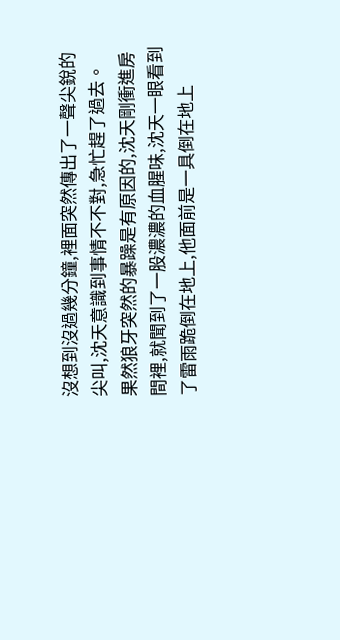沒想到沒過幾分鐘,裡面突然傳出了一聲尖銳的尖叫,沈天意識到事情不不對,急忙趕了過去。
果然狼牙突然的暴躁是有原因的,沈天剛衝進房間裡,就聞到了一股濃濃的血腥味,沈天一眼看到了雷雨跪倒在地上,他面前是一具倒在地上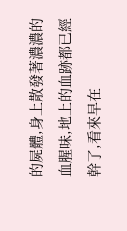的屍體,身上散發著濃濃的血腥味,地上的血跡都已經幹了,看來早在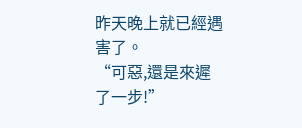昨天晚上就已經遇害了。
“可惡,還是來遲了一步!”